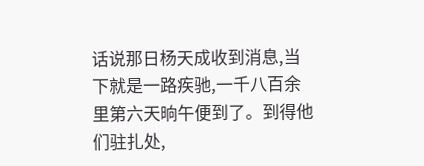话说那日杨天成收到消息,当下就是一路疾驰,一千八百余里第六天晌午便到了。到得他们驻扎处,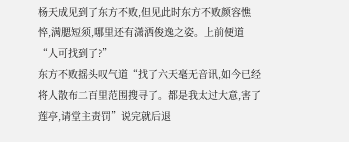杨天成见到了东方不败,但见此时东方不败颜容憔悴,满腮短须,哪里还有潇洒俊逸之姿。上前便道“人可找到了?”
东方不败摇头叹气道“找了六天毫无音讯,如今已经将人散布二百里范围搜寻了。都是我太过大意,害了莲亭,请堂主责罚”说完就后退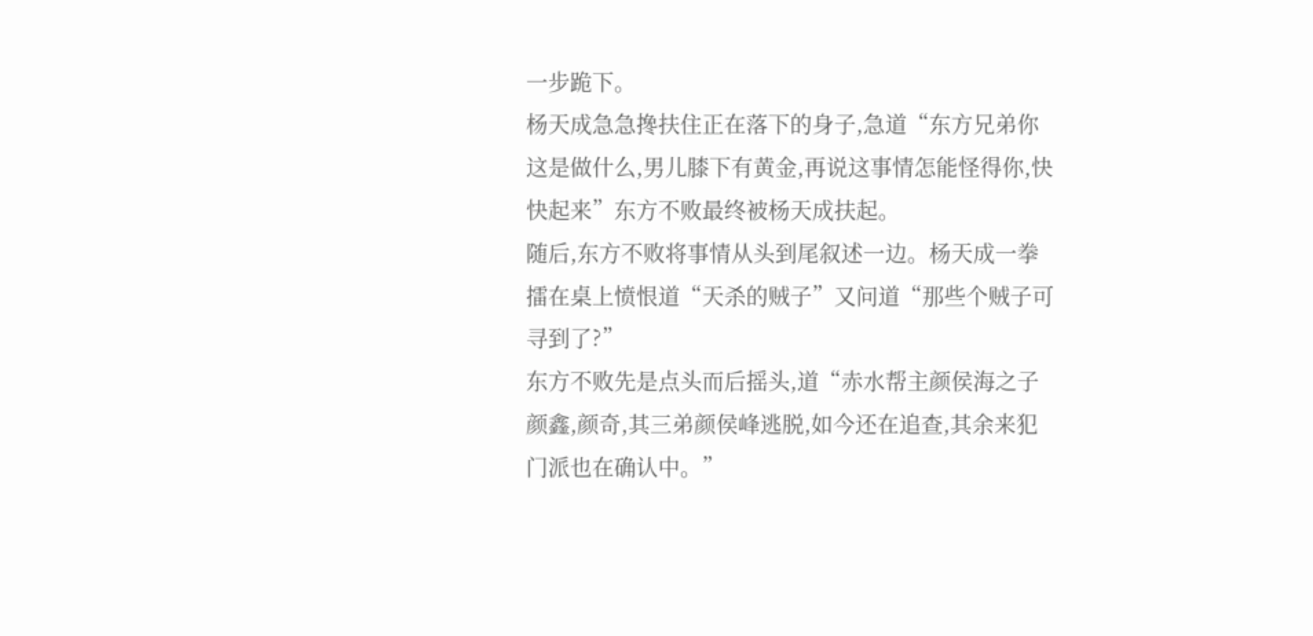一步跪下。
杨天成急急搀扶住正在落下的身子,急道“东方兄弟你这是做什么,男儿膝下有黄金,再说这事情怎能怪得你,快快起来”东方不败最终被杨天成扶起。
随后,东方不败将事情从头到尾叙述一边。杨天成一拳擂在桌上愤恨道“天杀的贼子”又问道“那些个贼子可寻到了?”
东方不败先是点头而后摇头,道“赤水帮主颜侯海之子颜鑫,颜奇,其三弟颜侯峰逃脱,如今还在追查,其余来犯门派也在确认中。”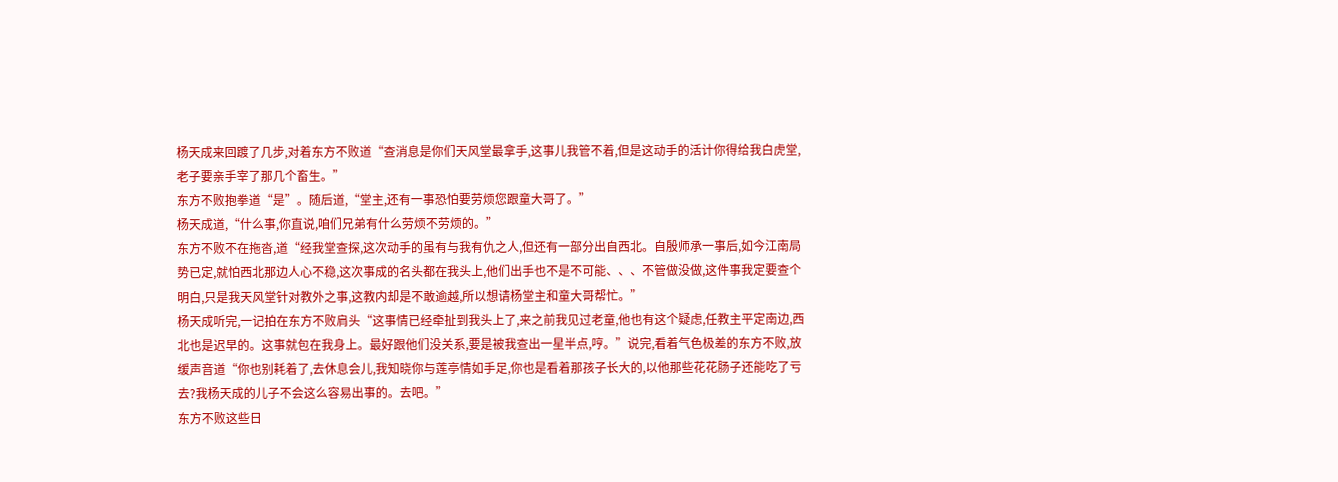杨天成来回踱了几步,对着东方不败道“查消息是你们天风堂最拿手,这事儿我管不着,但是这动手的活计你得给我白虎堂,老子要亲手宰了那几个畜生。”
东方不败抱拳道“是”。随后道,“堂主,还有一事恐怕要劳烦您跟童大哥了。”
杨天成道,“什么事,你直说,咱们兄弟有什么劳烦不劳烦的。”
东方不败不在拖沓,道“经我堂查探,这次动手的虽有与我有仇之人,但还有一部分出自西北。自殷师承一事后,如今江南局势已定,就怕西北那边人心不稳,这次事成的名头都在我头上,他们出手也不是不可能、、、不管做没做,这件事我定要查个明白,只是我天风堂针对教外之事,这教内却是不敢逾越,所以想请杨堂主和童大哥帮忙。”
杨天成听完,一记拍在东方不败肩头“这事情已经牵扯到我头上了,来之前我见过老童,他也有这个疑虑,任教主平定南边,西北也是迟早的。这事就包在我身上。最好跟他们没关系,要是被我查出一星半点,哼。”说完,看着气色极差的东方不败,放缓声音道“你也别耗着了,去休息会儿,我知晓你与莲亭情如手足,你也是看着那孩子长大的,以他那些花花肠子还能吃了亏去?我杨天成的儿子不会这么容易出事的。去吧。”
东方不败这些日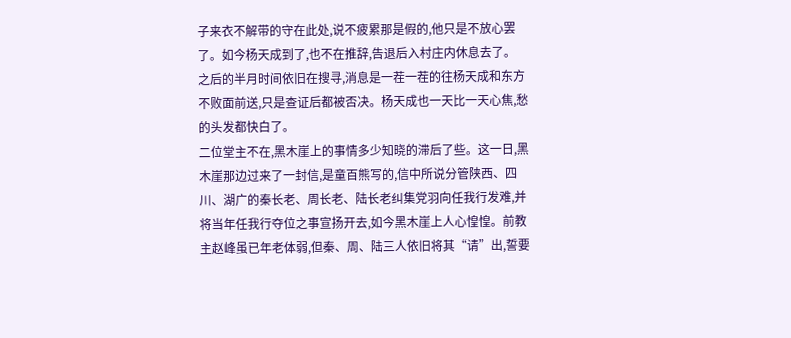子来衣不解带的守在此处,说不疲累那是假的,他只是不放心罢了。如今杨天成到了,也不在推辞,告退后入村庄内休息去了。
之后的半月时间依旧在搜寻,消息是一茬一茬的往杨天成和东方不败面前送,只是查证后都被否决。杨天成也一天比一天心焦,愁的头发都快白了。
二位堂主不在,黑木崖上的事情多少知晓的滞后了些。这一日,黑木崖那边过来了一封信,是童百熊写的,信中所说分管陕西、四川、湖广的秦长老、周长老、陆长老纠集党羽向任我行发难,并将当年任我行夺位之事宣扬开去,如今黑木崖上人心惶惶。前教主赵峰虽已年老体弱,但秦、周、陆三人依旧将其“请”出,誓要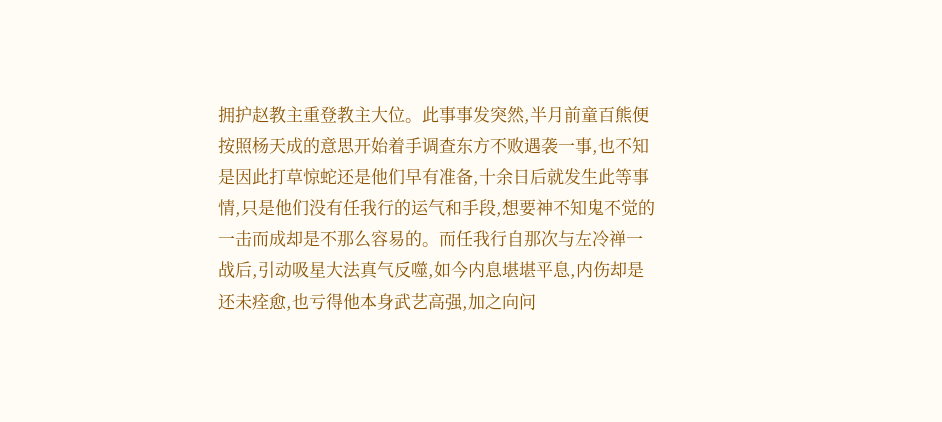拥护赵教主重登教主大位。此事事发突然,半月前童百熊便按照杨天成的意思开始着手调查东方不败遇袭一事,也不知是因此打草惊蛇还是他们早有准备,十余日后就发生此等事情,只是他们没有任我行的运气和手段,想要神不知鬼不觉的一击而成却是不那么容易的。而任我行自那次与左冷禅一战后,引动吸星大法真气反噬,如今内息堪堪平息,内伤却是还未痊愈,也亏得他本身武艺高强,加之向问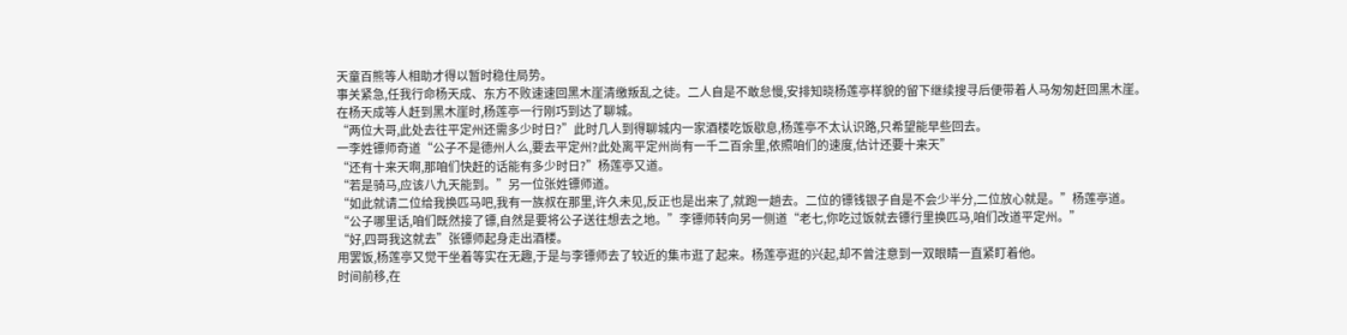天童百熊等人相助才得以暂时稳住局势。
事关紧急,任我行命杨天成、东方不败速速回黑木崖清缴叛乱之徒。二人自是不敢怠慢,安排知晓杨莲亭样貌的留下继续搜寻后便带着人马匆匆赶回黑木崖。
在杨天成等人赶到黑木崖时,杨莲亭一行刚巧到达了聊城。
“两位大哥,此处去往平定州还需多少时日?”此时几人到得聊城内一家酒楼吃饭歇息,杨莲亭不太认识路,只希望能早些回去。
一李姓镖师奇道“公子不是德州人么,要去平定州?此处离平定州尚有一千二百余里,依照咱们的速度,估计还要十来天”
“还有十来天啊,那咱们快赶的话能有多少时日?”杨莲亭又道。
“若是骑马,应该八九天能到。”另一位张姓镖师道。
“如此就请二位给我换匹马吧,我有一族叔在那里,许久未见,反正也是出来了,就跑一趟去。二位的镖钱银子自是不会少半分,二位放心就是。”杨莲亭道。
“公子哪里话,咱们既然接了镖,自然是要将公子送往想去之地。”李镖师转向另一侧道“老七,你吃过饭就去镖行里换匹马,咱们改道平定州。”
“好,四哥我这就去”张镖师起身走出酒楼。
用罢饭,杨莲亭又觉干坐着等实在无趣,于是与李镖师去了较近的集市逛了起来。杨莲亭逛的兴起,却不曾注意到一双眼睛一直紧盯着他。
时间前移,在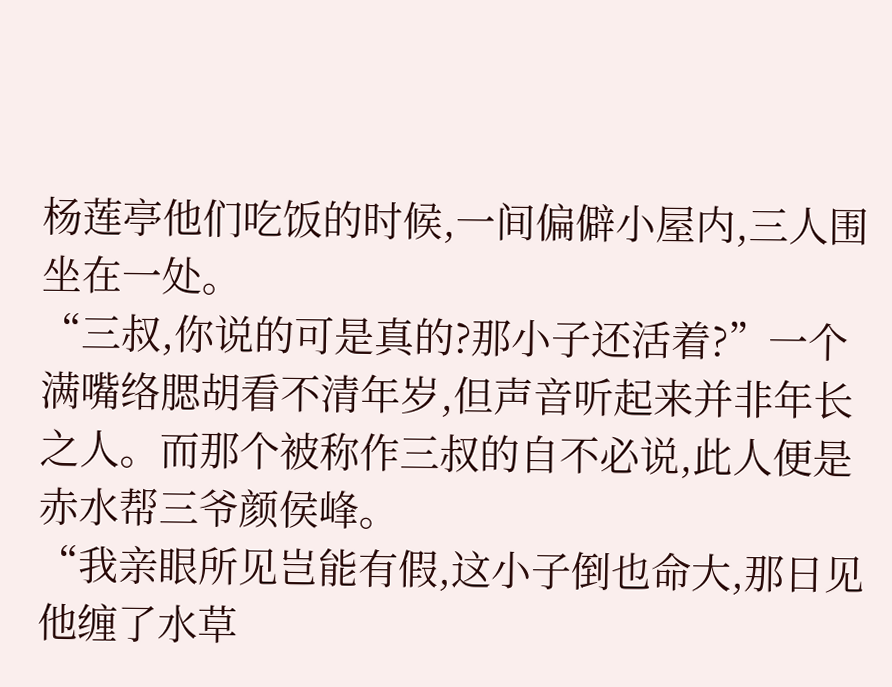杨莲亭他们吃饭的时候,一间偏僻小屋内,三人围坐在一处。
“三叔,你说的可是真的?那小子还活着?”一个满嘴络腮胡看不清年岁,但声音听起来并非年长之人。而那个被称作三叔的自不必说,此人便是赤水帮三爷颜侯峰。
“我亲眼所见岂能有假,这小子倒也命大,那日见他缠了水草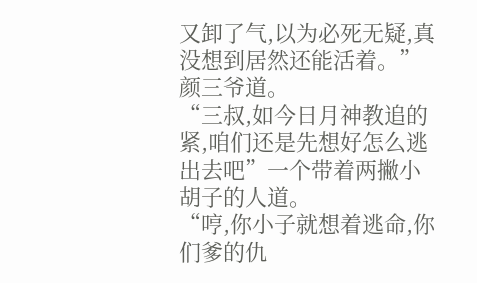又卸了气,以为必死无疑,真没想到居然还能活着。”颜三爷道。
“三叔,如今日月神教追的紧,咱们还是先想好怎么逃出去吧”一个带着两撇小胡子的人道。
“哼,你小子就想着逃命,你们爹的仇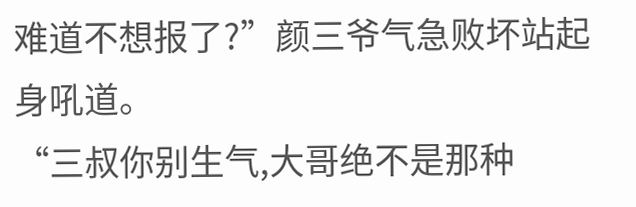难道不想报了?”颜三爷气急败坏站起身吼道。
“三叔你别生气,大哥绝不是那种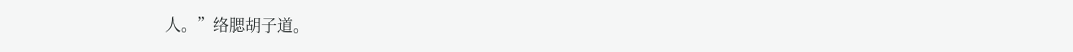人。”络腮胡子道。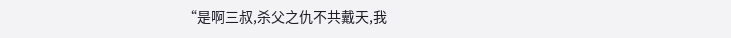“是啊三叔,杀父之仇不共戴天,我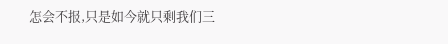怎会不报,只是如今就只剩我们三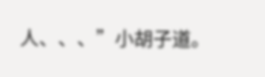人、、、”小胡子道。